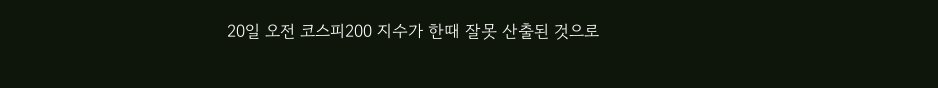20일 오전 코스피200 지수가 한때 잘못 산출된 것으로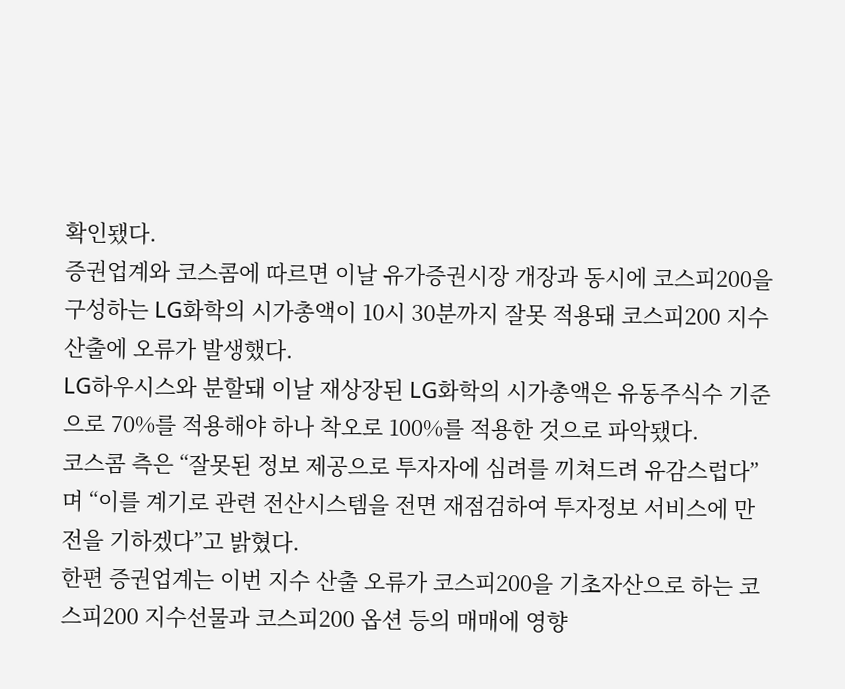확인됐다.
증권업계와 코스콤에 따르면 이날 유가증권시장 개장과 동시에 코스피200을 구성하는 LG화학의 시가총액이 10시 30분까지 잘못 적용돼 코스피200 지수 산출에 오류가 발생했다.
LG하우시스와 분할돼 이날 재상장된 LG화학의 시가총액은 유동주식수 기준으로 70%를 적용해야 하나 착오로 100%를 적용한 것으로 파악됐다.
코스콤 측은 “잘못된 정보 제공으로 투자자에 심려를 끼쳐드려 유감스럽다”며 “이를 계기로 관련 전산시스템을 전면 재점검하여 투자정보 서비스에 만전을 기하겠다”고 밝혔다.
한편 증권업계는 이번 지수 산출 오류가 코스피200을 기초자산으로 하는 코스피200 지수선물과 코스피200 옵션 등의 매매에 영향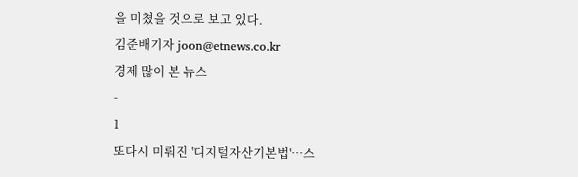을 미쳤을 것으로 보고 있다.
김준배기자 joon@etnews.co.kr
경제 많이 본 뉴스
-
1
또다시 미뤄진 '디지털자산기본법'…스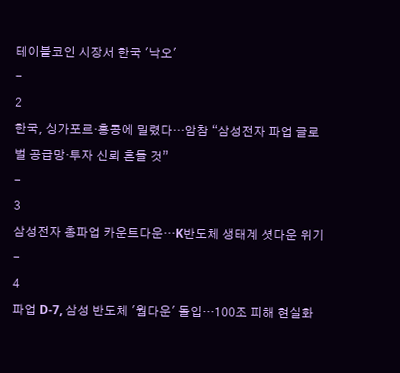테이블코인 시장서 한국 '낙오'
-
2
한국, 싱가포르·홍콩에 밀렸다…암참 “삼성전자 파업 글로벌 공급망·투자 신뢰 흔들 것”
-
3
삼성전자 총파업 카운트다운…K반도체 생태계 셧다운 위기
-
4
파업 D-7, 삼성 반도체 '웜다운' 돌입…100조 피해 현실화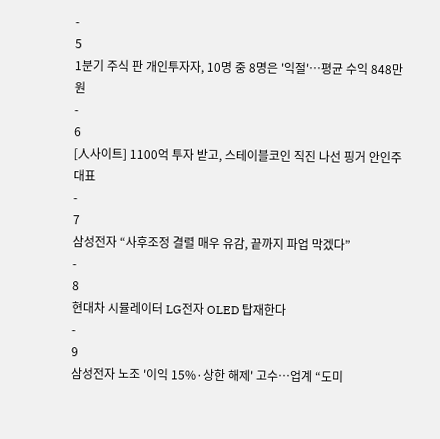-
5
1분기 주식 판 개인투자자, 10명 중 8명은 '익절'…평균 수익 848만원
-
6
[人사이트] 1100억 투자 받고, 스테이블코인 직진 나선 핑거 안인주 대표
-
7
삼성전자 “사후조정 결렬 매우 유감, 끝까지 파업 막겠다”
-
8
현대차 시뮬레이터 LG전자 OLED 탑재한다
-
9
삼성전자 노조 '이익 15%·상한 해제' 고수…업계 “도미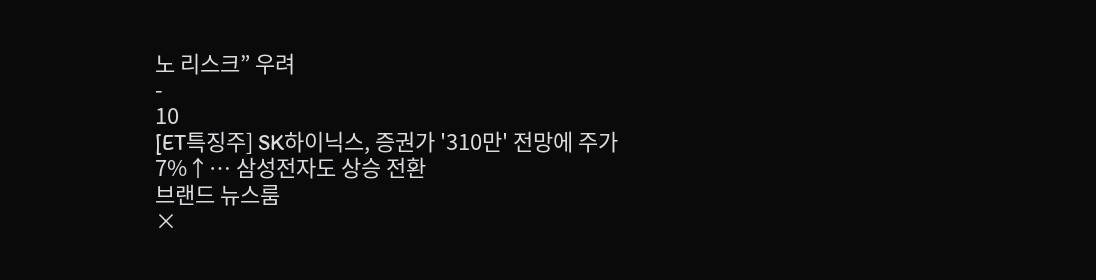노 리스크” 우려
-
10
[ET특징주] SK하이닉스, 증권가 '310만' 전망에 주가 7%↑… 삼성전자도 상승 전환
브랜드 뉴스룸
×